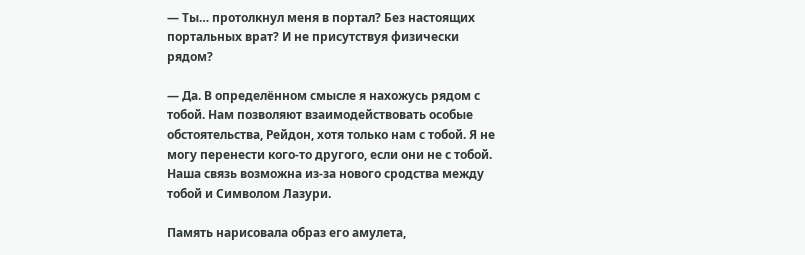— Ты… протолкнул меня в портал? Без настоящих портальных врат? И не присутствуя физически рядом?

— Да. В определённом смысле я нахожусь рядом с тобой. Нам позволяют взаимодействовать особые обстоятельства, Рейдон, хотя только нам с тобой. Я не могу перенести кого-то другого, если они не с тобой. Наша связь возможна из-за нового сродства между тобой и Символом Лазури.

Память нарисовала образ его амулета,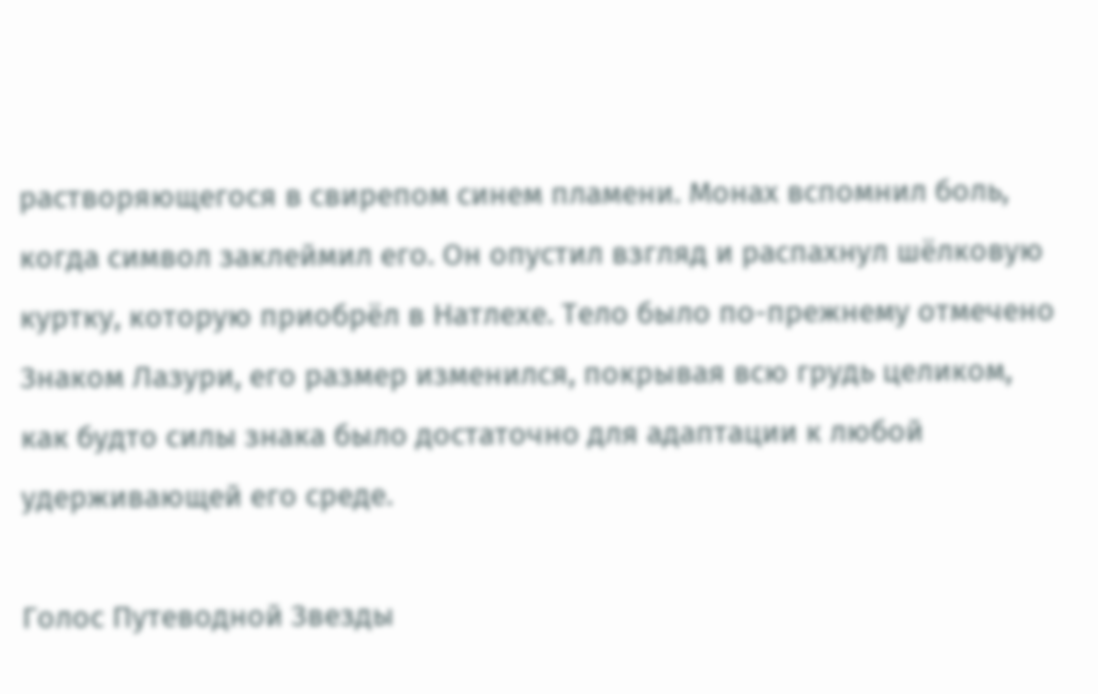растворяющегося в свирепом синем пламени. Монах вспомнил боль, когда символ заклеймил его. Он опустил взгляд и распахнул шёлковую куртку, которую приобрёл в Натлехе. Тело было по-прежнему отмечено Знаком Лазури, его размер изменился, покрывая всю грудь целиком, как будто силы знака было достаточно для адаптации к любой удерживающей его среде.

Голос Путеводной Звезды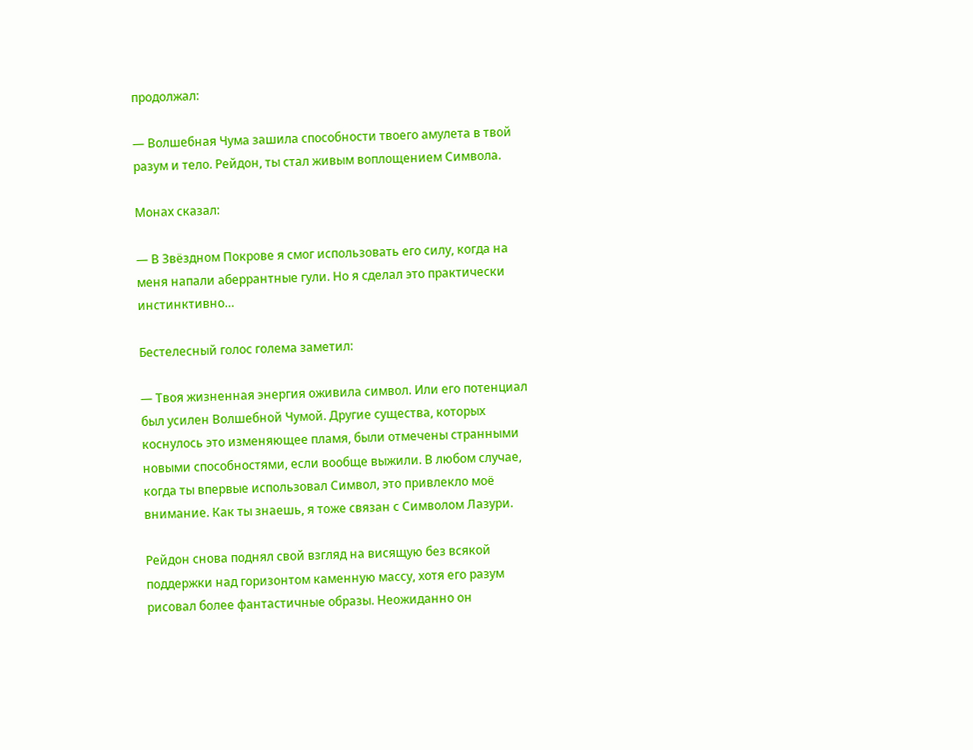продолжал:

— Волшебная Чума зашила способности твоего амулета в твой разум и тело. Рейдон, ты стал живым воплощением Символа.

Монах сказал:

— В Звёздном Покрове я смог использовать его силу, когда на меня напали аберрантные гули. Но я сделал это практически инстинктивно…

Бестелесный голос голема заметил:

— Твоя жизненная энергия оживила символ. Или его потенциал был усилен Волшебной Чумой. Другие существа, которых коснулось это изменяющее пламя, были отмечены странными новыми способностями, если вообще выжили. В любом случае, когда ты впервые использовал Символ, это привлекло моё внимание. Как ты знаешь, я тоже связан с Символом Лазури.

Рейдон снова поднял свой взгляд на висящую без всякой поддержки над горизонтом каменную массу, хотя его разум рисовал более фантастичные образы. Неожиданно он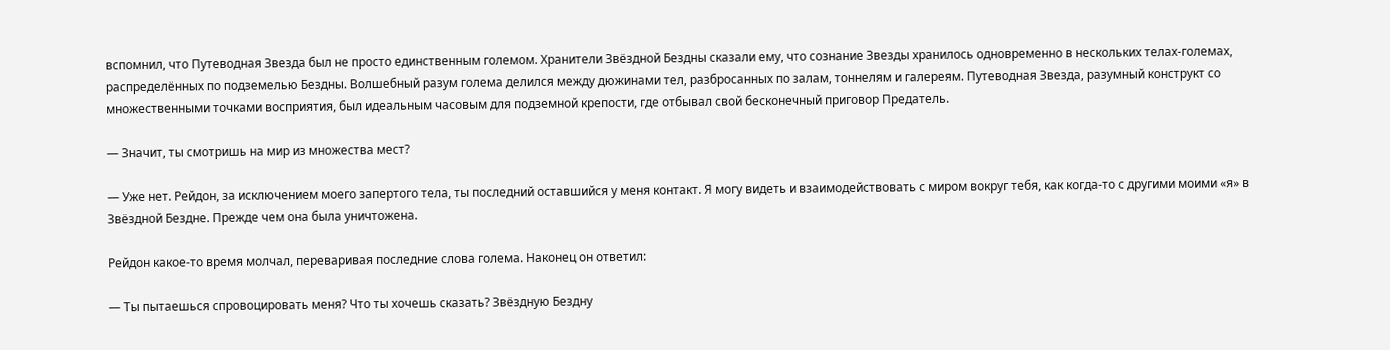вспомнил, что Путеводная Звезда был не просто единственным големом. Хранители Звёздной Бездны сказали ему, что сознание Звезды хранилось одновременно в нескольких телах-големах, распределённых по подземелью Бездны. Волшебный разум голема делился между дюжинами тел, разбросанных по залам, тоннелям и галереям. Путеводная Звезда, разумный конструкт со множественными точками восприятия, был идеальным часовым для подземной крепости, где отбывал свой бесконечный приговор Предатель.

— Значит, ты смотришь на мир из множества мест?

— Уже нет. Рейдон, за исключением моего запертого тела, ты последний оставшийся у меня контакт. Я могу видеть и взаимодействовать с миром вокруг тебя, как когда-то с другими моими «я» в Звёздной Бездне. Прежде чем она была уничтожена.

Рейдон какое-то время молчал, переваривая последние слова голема. Наконец он ответил:

— Ты пытаешься спровоцировать меня? Что ты хочешь сказать? Звёздную Бездну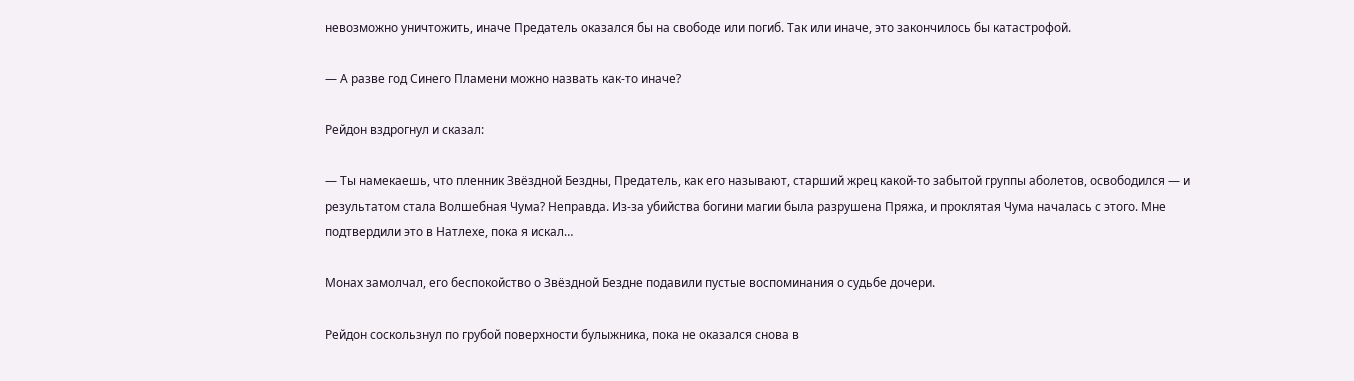невозможно уничтожить, иначе Предатель оказался бы на свободе или погиб. Так или иначе, это закончилось бы катастрофой.

— А разве год Синего Пламени можно назвать как-то иначе?

Рейдон вздрогнул и сказал:

— Ты намекаешь, что пленник Звёздной Бездны, Предатель, как его называют, старший жрец какой-то забытой группы аболетов, освободился — и результатом стала Волшебная Чума? Неправда. Из-за убийства богини магии была разрушена Пряжа, и проклятая Чума началась с этого. Мне подтвердили это в Натлехе, пока я искал…

Монах замолчал, его беспокойство о Звёздной Бездне подавили пустые воспоминания о судьбе дочери.

Рейдон соскользнул по грубой поверхности булыжника, пока не оказался снова в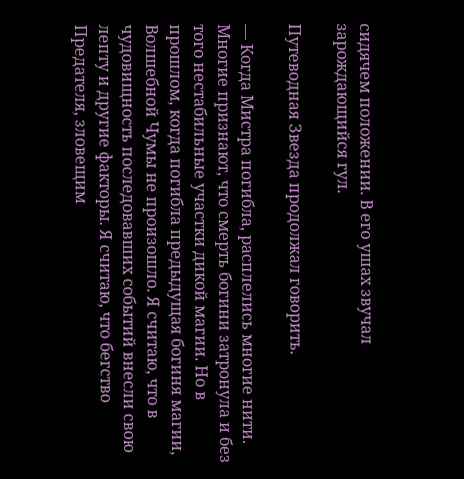сидячем положении. В его ушах звучал зарождающийся гул.

Путеводная Звезда продолжал говорить.

— Когда Мистра погибла, расплелись многие нити. Многие признают, что смерть богини затронула и без того нестабильные участки дикой магии. Но в прошлом, когда погибла предыдущая богиня магии, Волшебной Чумы не произошло. Я считаю, что в чудовищность последовавших событий внесли свою лепту и другие факторы. Я считаю, что бегство Предателя, зловещим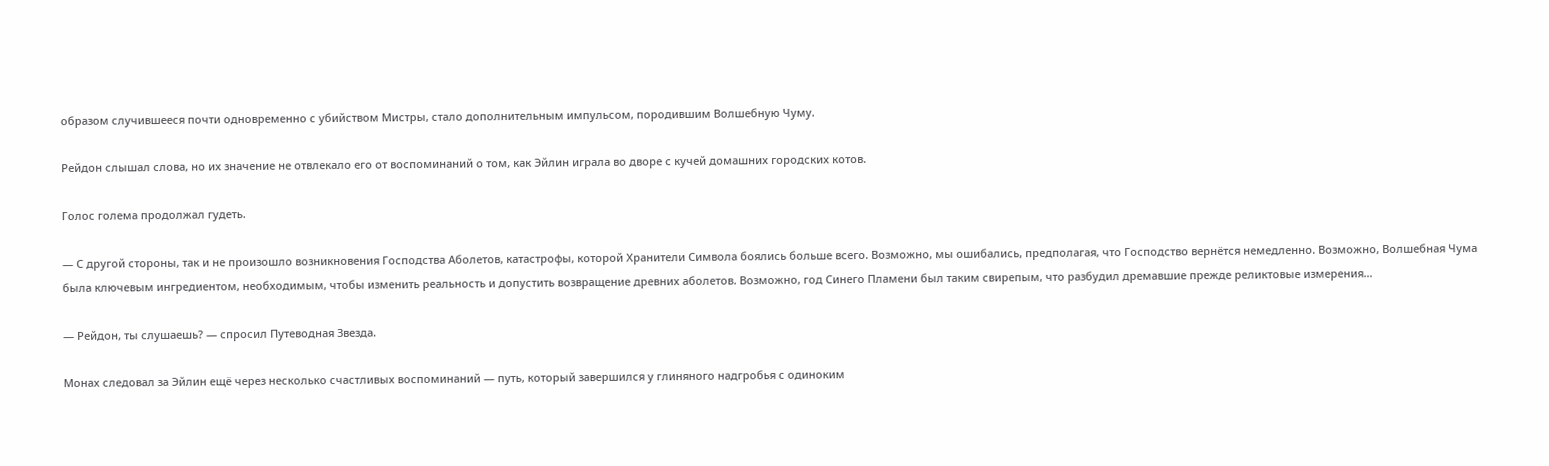образом случившееся почти одновременно с убийством Мистры, стало дополнительным импульсом, породившим Волшебную Чуму.

Рейдон слышал слова, но их значение не отвлекало его от воспоминаний о том, как Эйлин играла во дворе с кучей домашних городских котов.

Голос голема продолжал гудеть.

— С другой стороны, так и не произошло возникновения Господства Аболетов, катастрофы, которой Хранители Символа боялись больше всего. Возможно, мы ошибались, предполагая, что Господство вернётся немедленно. Возможно, Волшебная Чума была ключевым ингредиентом, необходимым, чтобы изменить реальность и допустить возвращение древних аболетов. Возможно, год Синего Пламени был таким свирепым, что разбудил дремавшие прежде реликтовые измерения…

— Рейдон, ты слушаешь? — спросил Путеводная Звезда.

Монах следовал за Эйлин ещё через несколько счастливых воспоминаний — путь, который завершился у глиняного надгробья с одиноким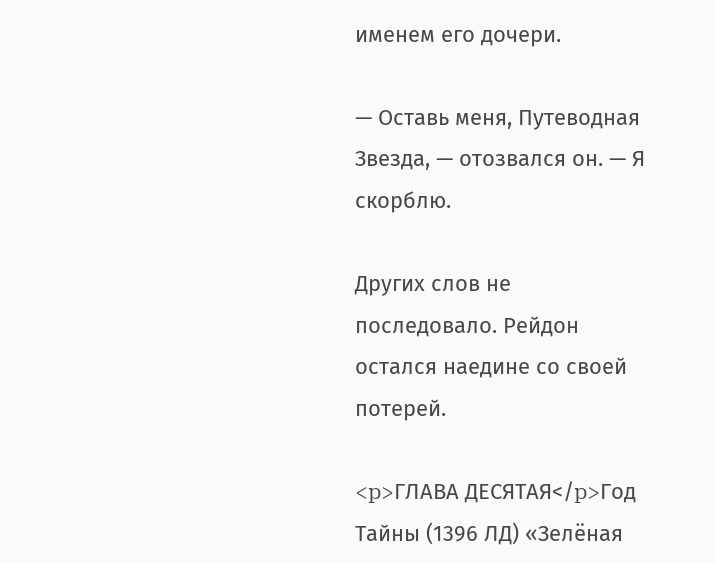именем его дочери.

— Оставь меня, Путеводная Звезда, — отозвался он. — Я скорблю.

Других слов не последовало. Рейдон остался наедине со своей потерей.

<p>ГЛАВА ДЕСЯТАЯ</p>Год Тайны (1396 ЛД) «Зелёная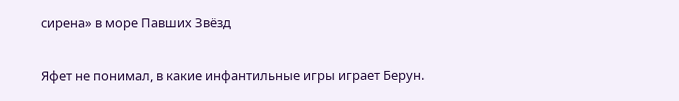сирена» в море Павших Звёзд

Яфет не понимал, в какие инфантильные игры играет Берун.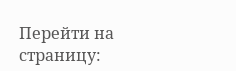Перейти на страницу: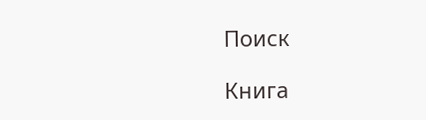Поиск

Книга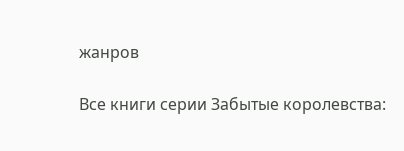жанров

Все книги серии Забытые королевства: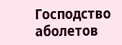Господство аболетов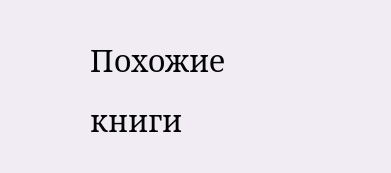Похожие книги